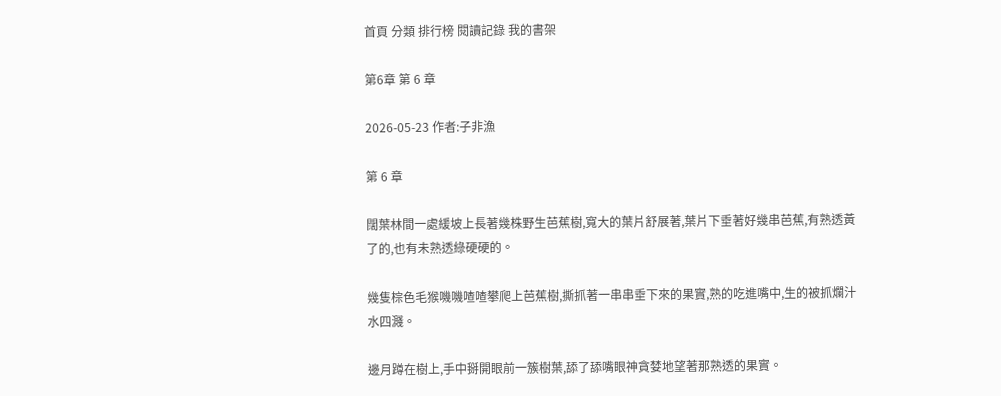首頁 分類 排行榜 閱讀記錄 我的書架

第6章 第 6 章

2026-05-23 作者:子非漁

第 6 章

闊葉林間一處緩坡上長著幾株野生芭蕉樹,寬大的葉片舒展著,葉片下垂著好幾串芭蕉,有熟透黃了的,也有未熟透綠硬硬的。

幾隻棕色毛猴嘰嘰喳喳攀爬上芭蕉樹,撕抓著一串串垂下來的果實,熟的吃進嘴中,生的被抓爛汁水四濺。

邊月蹲在樹上,手中掰開眼前一簇樹葉,舔了舔嘴眼神貪婪地望著那熟透的果實。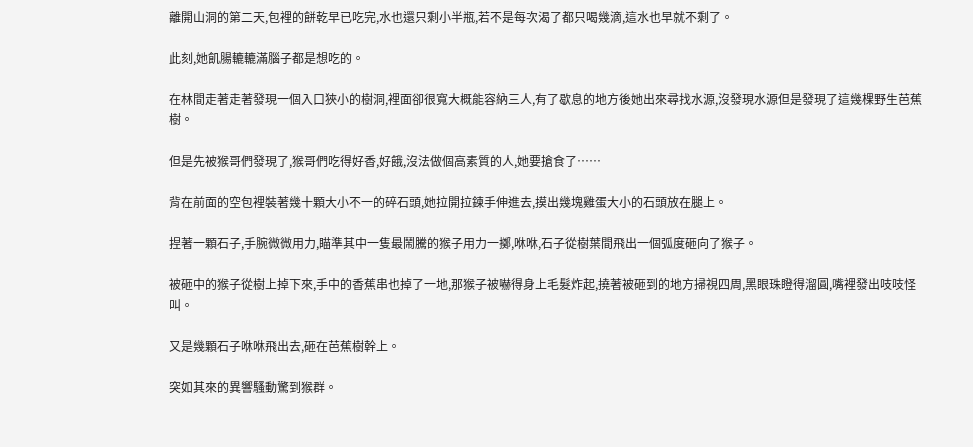離開山洞的第二天,包裡的餅乾早已吃完,水也還只剩小半瓶,若不是每次渴了都只喝幾滴,這水也早就不剩了。

此刻,她飢腸轆轆滿腦子都是想吃的。

在林間走著走著發現一個入口狹小的樹洞,裡面卻很寬大概能容納三人,有了歇息的地方後她出來尋找水源,沒發現水源但是發現了這幾棵野生芭蕉樹。

但是先被猴哥們發現了,猴哥們吃得好香,好餓,沒法做個高素質的人,她要搶食了……

背在前面的空包裡裝著幾十顆大小不一的碎石頭,她拉開拉鍊手伸進去,摸出幾塊雞蛋大小的石頭放在腿上。

捏著一顆石子,手腕微微用力,瞄準其中一隻最鬧騰的猴子用力一擲,咻咻,石子從樹葉間飛出一個弧度砸向了猴子。

被砸中的猴子從樹上掉下來,手中的香蕉串也掉了一地,那猴子被嚇得身上毛髮炸起,撓著被砸到的地方掃視四周,黑眼珠瞪得溜圓,嘴裡發出吱吱怪叫。

又是幾顆石子咻咻飛出去,砸在芭蕉樹幹上。

突如其來的異響騷動驚到猴群。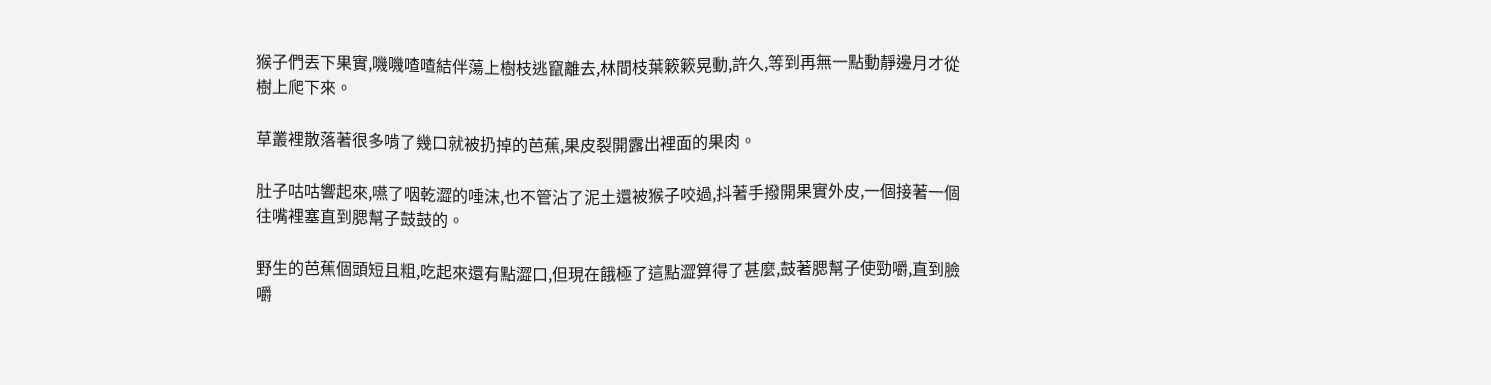猴子們丟下果實,嘰嘰喳喳結伴蕩上樹枝逃竄離去,林間枝葉簌簌晃動,許久,等到再無一點動靜邊月才從樹上爬下來。

草叢裡散落著很多啃了幾口就被扔掉的芭蕉,果皮裂開露出裡面的果肉。

肚子咕咕響起來,嚥了咽乾澀的唾沫,也不管沾了泥土還被猴子咬過,抖著手撥開果實外皮,一個接著一個往嘴裡塞直到腮幫子鼓鼓的。

野生的芭蕉個頭短且粗,吃起來還有點澀口,但現在餓極了這點澀算得了甚麼,鼓著腮幫子使勁嚼,直到臉嚼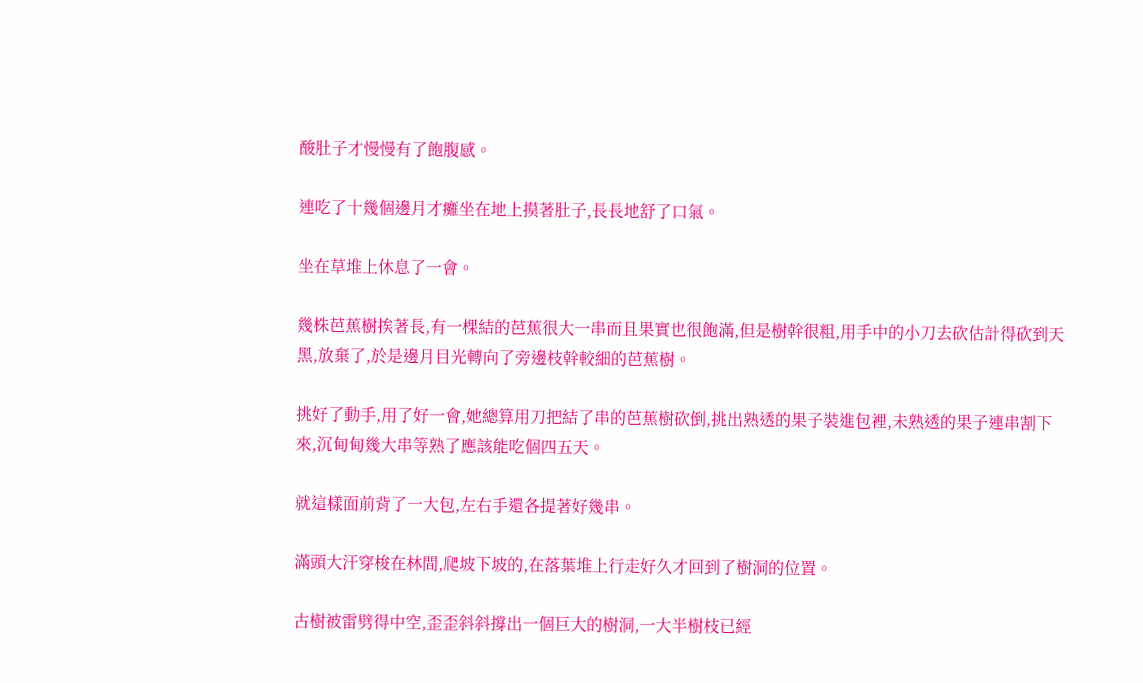酸肚子才慢慢有了飽腹感。

連吃了十幾個邊月才癱坐在地上摸著肚子,長長地舒了口氣。

坐在草堆上休息了一會。

幾株芭蕉樹挨著長,有一棵結的芭蕉很大一串而且果實也很飽滿,但是樹幹很粗,用手中的小刀去砍估計得砍到天黑,放棄了,於是邊月目光轉向了旁邊枝幹較細的芭蕉樹。

挑好了動手,用了好一會,她總算用刀把結了串的芭蕉樹砍倒,挑出熟透的果子裝進包裡,未熟透的果子連串割下來,沉甸甸幾大串等熟了應該能吃個四五天。

就這樣面前背了一大包,左右手還各提著好幾串。

滿頭大汗穿梭在林間,爬坡下坡的,在落葉堆上行走好久才回到了樹洞的位置。

古樹被雷劈得中空,歪歪斜斜撐出一個巨大的樹洞,一大半樹枝已經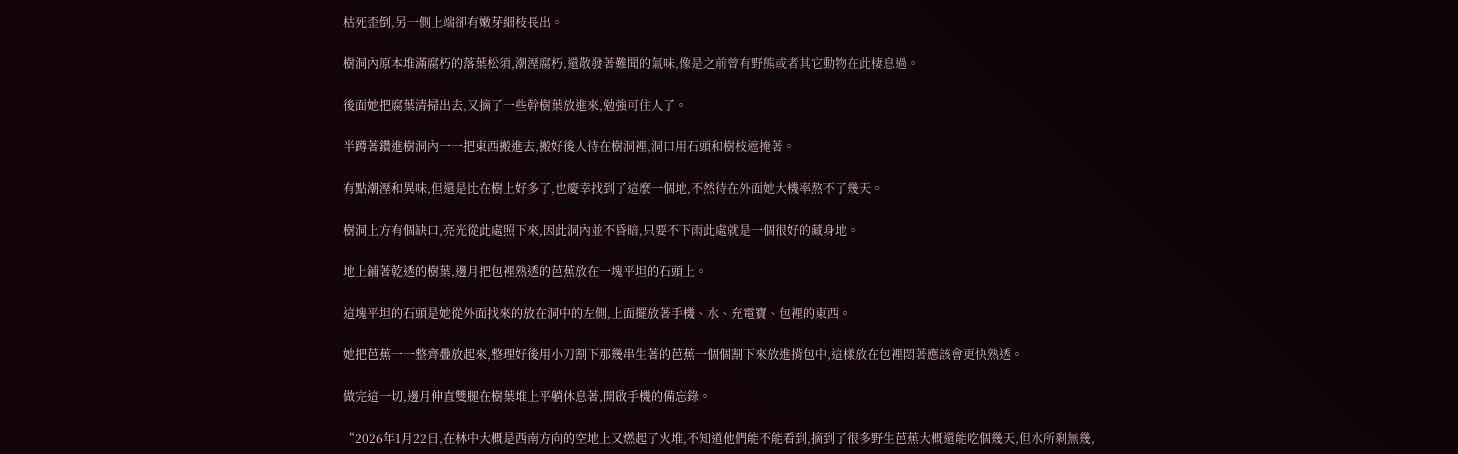枯死歪倒,另一側上端卻有嫩芽細枝長出。

樹洞內原本堆滿腐朽的落葉松須,潮溼腐朽,還散發著難聞的氣味,像是之前曾有野熊或者其它動物在此棲息過。

後面她把腐葉清掃出去,又摘了一些幹樹葉放進來,勉強可住人了。

半蹲著鑽進樹洞內一一把東西搬進去,搬好後人待在樹洞裡,洞口用石頭和樹枝遮掩著。

有點潮溼和異味,但還是比在樹上好多了,也慶幸找到了這麼一個地,不然待在外面她大機率熬不了幾天。

樹洞上方有個缺口,亮光從此處照下來,因此洞內並不昏暗,只要不下雨此處就是一個很好的藏身地。

地上鋪著乾透的樹葉,邊月把包裡熟透的芭蕉放在一塊平坦的石頭上。

這塊平坦的石頭是她從外面找來的放在洞中的左側,上面擺放著手機、水、充電寶、包裡的東西。

她把芭蕉一一整齊疊放起來,整理好後用小刀割下那幾串生著的芭蕉一個個割下來放進揹包中,這樣放在包裡悶著應該會更快熟透。

做完這一切,邊月伸直雙腿在樹葉堆上平躺休息著,開啟手機的備忘錄。

“2026年1月22日,在林中大概是西南方向的空地上又燃起了火堆,不知道他們能不能看到,摘到了很多野生芭蕉大概還能吃個幾天,但水所剩無幾,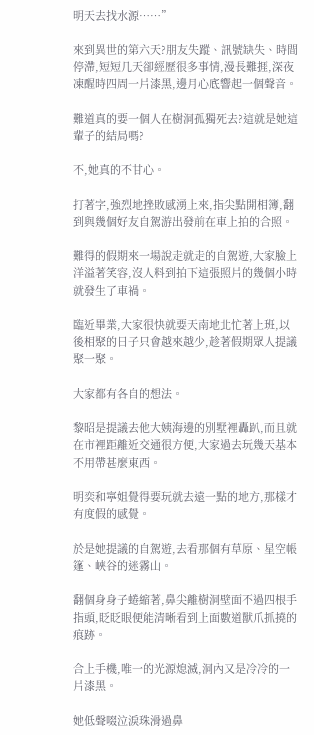明天去找水源……”

來到異世的第六天?朋友失蹤、訊號缺失、時間停滯,短短几天卻經歷很多事情,漫長難捱,深夜凍醒時四周一片漆黑,邊月心底響起一個聲音。

難道真的要一個人在樹洞孤獨死去?這就是她這輩子的結局嗎?

不,她真的不甘心。

打著字,強烈地挫敗感湧上來,指尖點開相簿,翻到與幾個好友自駕游出發前在車上拍的合照。

難得的假期來一場說走就走的自駕遊,大家臉上洋溢著笑容,沒人料到拍下這張照片的幾個小時就發生了車禍。

臨近畢業,大家很快就要天南地北忙著上班,以後相聚的日子只會越來越少,趁著假期眾人提議聚一聚。

大家都有各自的想法。

黎昭是提議去他大姨海邊的別墅裡轟趴,而且就在市裡距離近交通很方便,大家過去玩幾天基本不用帶甚麼東西。

明奕和寧姐覺得要玩就去遠一點的地方,那樣才有度假的感覺。

於是她提議的自駕遊,去看那個有草原、星空帳篷、峽谷的迷霧山。

翻個身身子蜷縮著,鼻尖離樹洞壁面不過四根手指頭,眨眨眼便能清晰看到上面數道獸爪抓撓的痕跡。

合上手機,唯一的光源熄滅,洞內又是冷冷的一片漆黑。

她低聲啜泣淚珠滑過鼻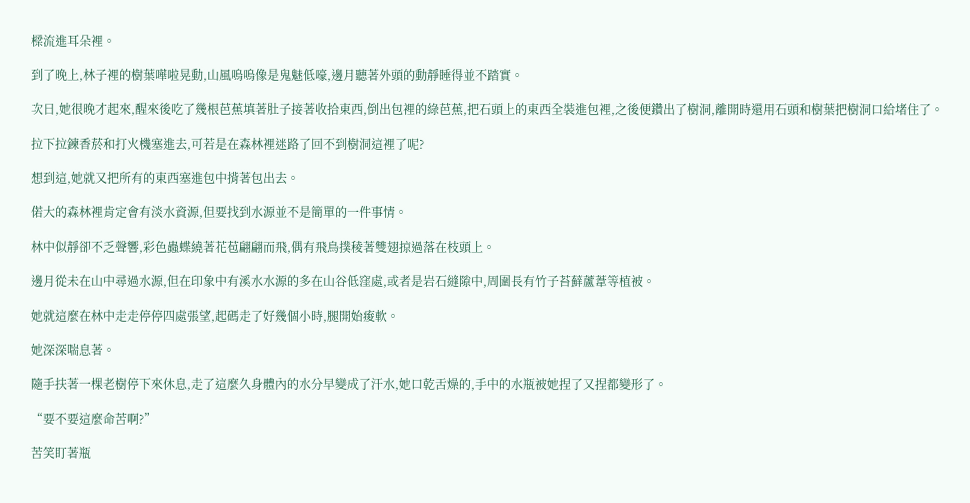樑流進耳朵裡。

到了晚上,林子裡的樹葉嘩啦晃動,山風嗚嗚像是鬼魅低嚎,邊月聽著外頭的動靜睡得並不踏實。

次日,她很晚才起來,醒來後吃了幾根芭蕉填著肚子接著收拾東西,倒出包裡的綠芭蕉,把石頭上的東西全裝進包裡,之後便鑽出了樹洞,離開時還用石頭和樹葉把樹洞口給堵住了。

拉下拉鍊香菸和打火機塞進去,可若是在森林裡迷路了回不到樹洞這裡了呢?

想到這,她就又把所有的東西塞進包中揹著包出去。

偌大的森林裡肯定會有淡水資源,但要找到水源並不是簡單的一件事情。

林中似靜卻不乏聲響,彩色蟲蝶繞著花苞翩翩而飛,偶有飛鳥撲稜著雙翅掠過落在枝頭上。

邊月從未在山中尋過水源,但在印象中有溪水水源的多在山谷低窪處,或者是岩石縫隙中,周圍長有竹子苔蘚蘆葦等植被。

她就這麼在林中走走停停四處張望,起碼走了好幾個小時,腿開始痠軟。

她深深喘息著。

隨手扶著一棵老樹停下來休息,走了這麼久身體內的水分早變成了汗水,她口乾舌燥的,手中的水瓶被她捏了又捏都變形了。

“要不要這麼命苦啊?”

苦笑盯著瓶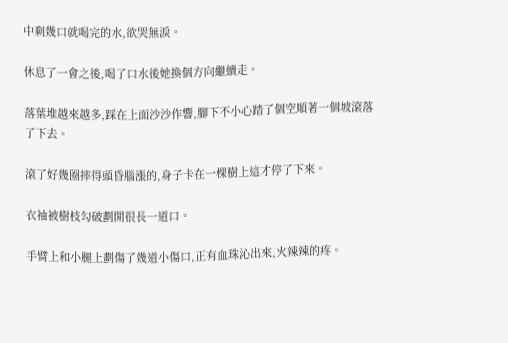中剩幾口就喝完的水,欲哭無淚。

休息了一會之後,喝了口水後她換個方向繼續走。

落葉堆越來越多,踩在上面沙沙作響,腳下不小心踏了個空順著一個坡滾落了下去。

滾了好幾圈摔得頭昏腦漲的,身子卡在一棵樹上這才停了下來。

衣袖被樹枝勾破劃開很長一道口。

手臂上和小腿上劃傷了幾道小傷口,正有血珠沁出來,火辣辣的疼。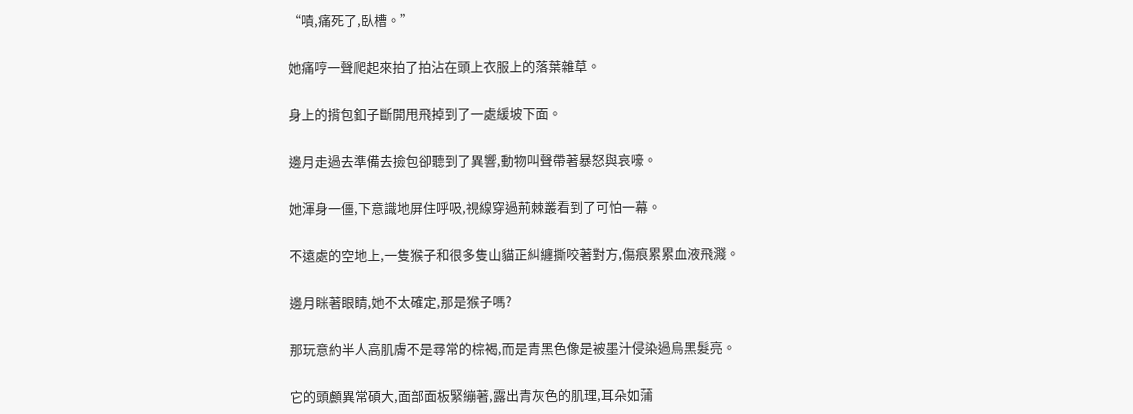“嘖,痛死了,臥槽。”

她痛哼一聲爬起來拍了拍沾在頭上衣服上的落葉雜草。

身上的揹包釦子斷開甩飛掉到了一處緩坡下面。

邊月走過去準備去撿包卻聽到了異響,動物叫聲帶著暴怒與哀嚎。

她渾身一僵,下意識地屏住呼吸,視線穿過荊棘叢看到了可怕一幕。

不遠處的空地上,一隻猴子和很多隻山貓正糾纏撕咬著對方,傷痕累累血液飛濺。

邊月眯著眼睛,她不太確定,那是猴子嗎?

那玩意約半人高肌膚不是尋常的棕褐,而是青黑色像是被墨汁侵染過烏黑髮亮。

它的頭顱異常碩大,面部面板緊繃著,露出青灰色的肌理,耳朵如蒲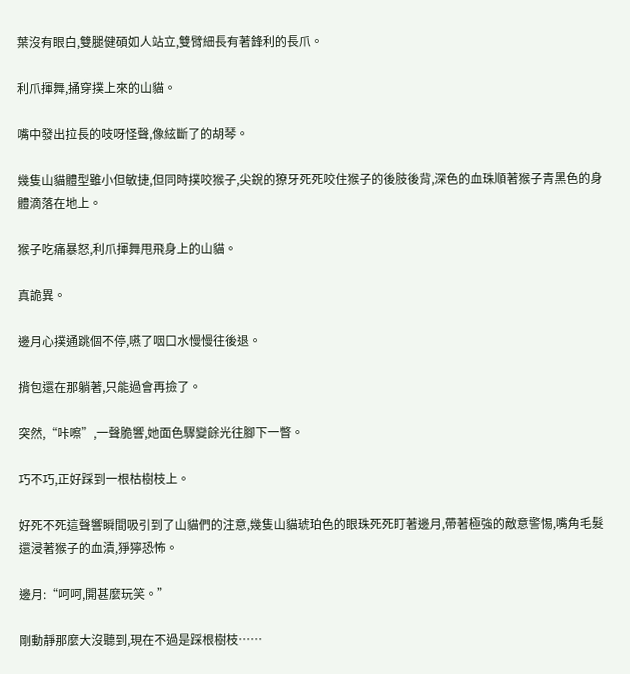葉沒有眼白,雙腿健碩如人站立,雙臂細長有著鋒利的長爪。

利爪揮舞,捅穿撲上來的山貓。

嘴中發出拉長的吱呀怪聲,像絃斷了的胡琴。

幾隻山貓體型雖小但敏捷,但同時撲咬猴子,尖銳的獠牙死死咬住猴子的後肢後背,深色的血珠順著猴子青黑色的身體滴落在地上。

猴子吃痛暴怒,利爪揮舞甩飛身上的山貓。

真詭異。

邊月心撲通跳個不停,嚥了咽口水慢慢往後退。

揹包還在那躺著,只能過會再撿了。

突然,“咔嚓”,一聲脆響,她面色驟變餘光往腳下一瞥。

巧不巧,正好踩到一根枯樹枝上。

好死不死這聲響瞬間吸引到了山貓們的注意,幾隻山貓琥珀色的眼珠死死盯著邊月,帶著極強的敵意警惕,嘴角毛髮還浸著猴子的血漬,猙獰恐怖。

邊月:“呵呵,開甚麼玩笑。”

剛動靜那麼大沒聽到,現在不過是踩根樹枝……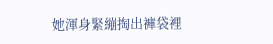她渾身緊繃掏出褲袋裡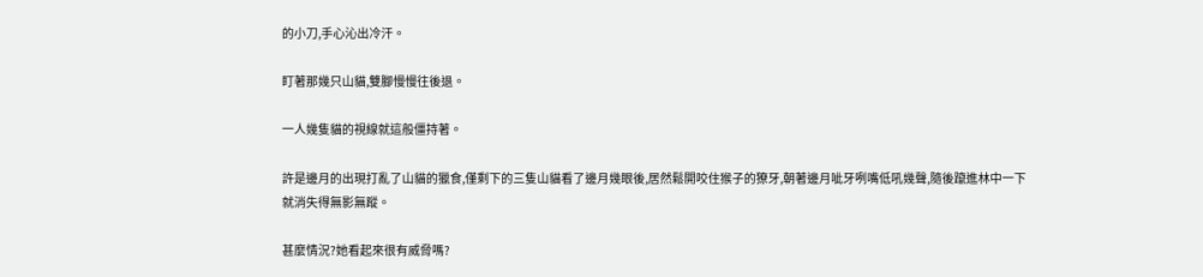的小刀,手心沁出冷汗。

盯著那幾只山貓,雙腳慢慢往後退。

一人幾隻貓的視線就這般僵持著。

許是邊月的出現打亂了山貓的獵食,僅剩下的三隻山貓看了邊月幾眼後,居然鬆開咬住猴子的獠牙,朝著邊月呲牙咧嘴低吼幾聲,隨後躥進林中一下就消失得無影無蹤。

甚麼情況?她看起來很有威脅嗎?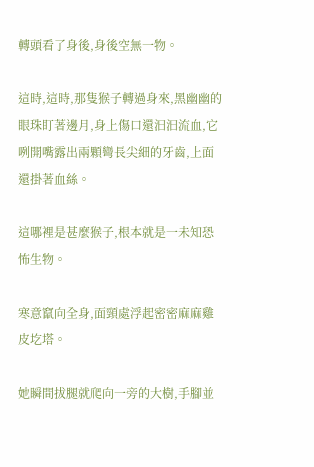轉頭看了身後,身後空無一物。

這時,這時,那隻猴子轉過身來,黑幽幽的眼珠盯著邊月,身上傷口還汩汩流血,它咧開嘴露出兩顆彎長尖細的牙齒,上面還掛著血絲。

這哪裡是甚麼猴子,根本就是一未知恐怖生物。

寒意竄向全身,面頸處浮起密密麻麻雞皮圪塔。

她瞬間拔腿就爬向一旁的大樹,手腳並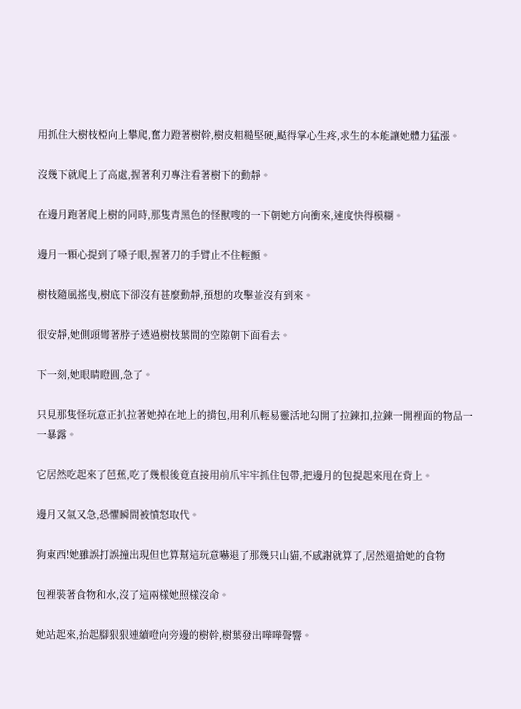用抓住大樹枝椏向上攀爬,奮力蹬著樹幹,樹皮粗糙堅硬,颳得掌心生疼,求生的本能讓她體力猛漲。

沒幾下就爬上了高處,握著利刃專注看著樹下的動靜。

在邊月跑著爬上樹的同時,那隻青黑色的怪獸嗖的一下朝她方向衝來,速度快得模糊。

邊月一顆心提到了嗓子眼,握著刀的手臂止不住輕顫。

樹枝隨風搖曳,樹底下卻沒有甚麼動靜,預想的攻擊並沒有到來。

很安靜,她側頭彎著脖子透過樹枝葉間的空隙朝下面看去。

下一刻,她眼睛瞪圓,急了。

只見那隻怪玩意正扒拉著她掉在地上的揹包,用利爪輕易靈活地勾開了拉鍊扣,拉鍊一開裡面的物品一一暴露。

它居然吃起來了芭蕉,吃了幾根後竟直接用前爪牢牢抓住包帶,把邊月的包提起來甩在背上。

邊月又氣又急,恐懼瞬間被憤怒取代。

狗東西!她雖誤打誤撞出現但也算幫這玩意嚇退了那幾只山貓,不感謝就算了,居然還搶她的食物

包裡裝著食物和水,沒了這兩樣她照樣沒命。

她站起來,抬起腳狠狠連續噔向旁邊的樹幹,樹葉發出嘩嘩聲響。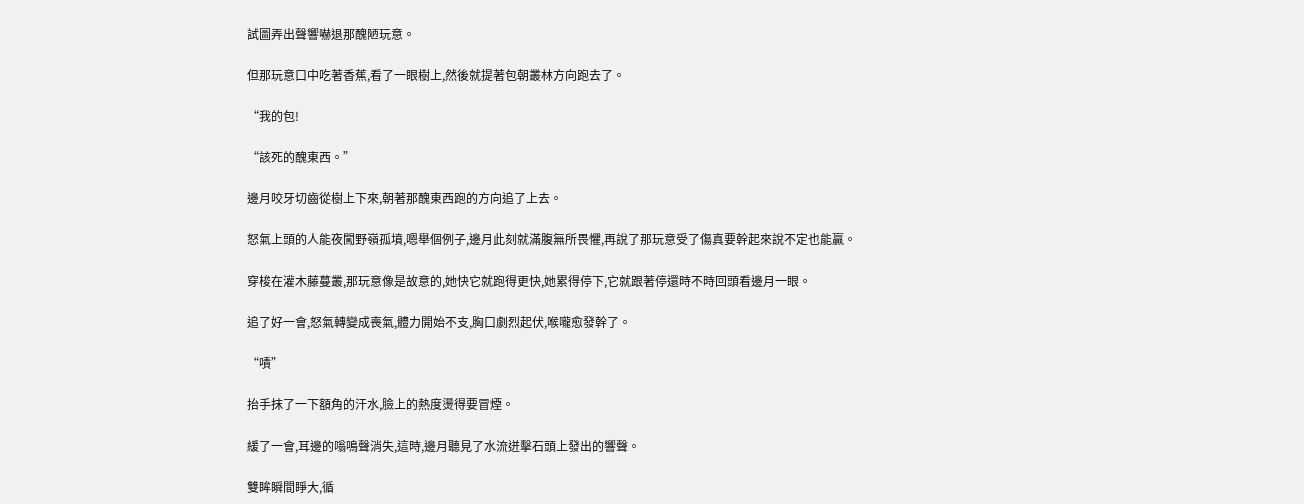試圖弄出聲響嚇退那醜陋玩意。

但那玩意口中吃著香蕉,看了一眼樹上,然後就提著包朝叢林方向跑去了。

“我的包!

“該死的醜東西。”

邊月咬牙切齒從樹上下來,朝著那醜東西跑的方向追了上去。

怒氣上頭的人能夜闖野嶺孤墳,嗯舉個例子,邊月此刻就滿腹無所畏懼,再說了那玩意受了傷真要幹起來說不定也能贏。

穿梭在灌木藤蔓叢,那玩意像是故意的,她快它就跑得更快,她累得停下,它就跟著停還時不時回頭看邊月一眼。

追了好一會,怒氣轉變成喪氣,體力開始不支,胸口劇烈起伏,喉嚨愈發幹了。

“嘖”

抬手抹了一下額角的汗水,臉上的熱度燙得要冒煙。

緩了一會,耳邊的嗡鳴聲消失,這時,邊月聽見了水流迸擊石頭上發出的響聲。

雙眸瞬間睜大,循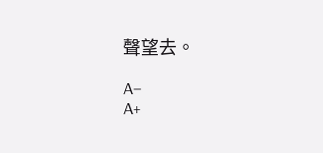聲望去。

A−
A+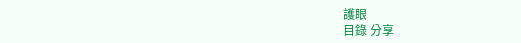護眼
目錄 分享